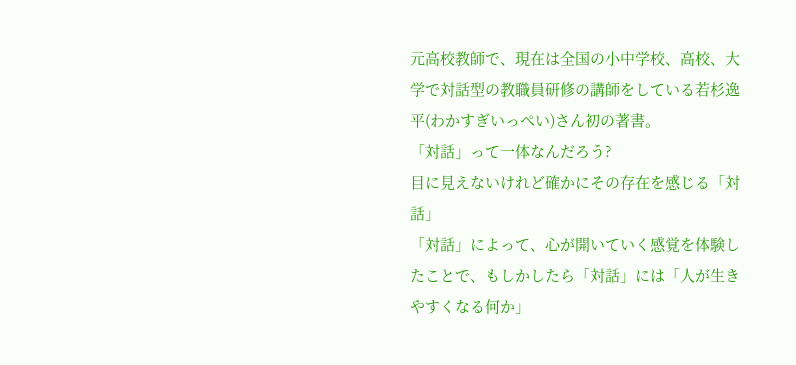元高校教師で、現在は全国の小中学校、高校、大学で対話型の教職員研修の講師をしている若杉逸平(わかすぎいっぺい)さん初の著書。
「対話」って一体なんだろう?
目に見えないけれど確かにその存在を感じる「対話」
「対話」によって、心が開いていく感覚を体験したことで、もしかしたら「対話」には「人が生きやすくなる何か」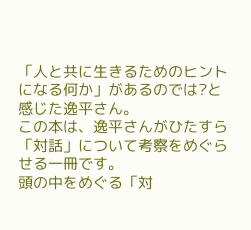「人と共に生きるためのヒントになる何か」があるのでは?と感じた逸平さん。
この本は、逸平さんがひたすら「対話」について考察をめぐらせる一冊です。
頭の中をめぐる「対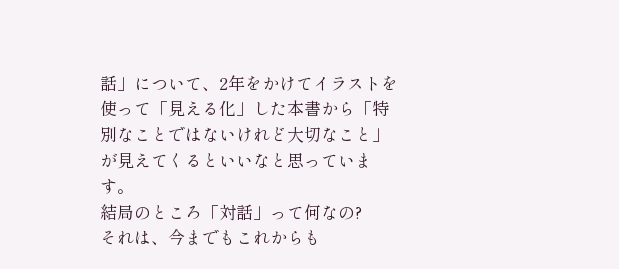話」について、2年をかけてイラストを使って「見える化」した本書から「特別なことではないけれど大切なこと」が見えてくるといいなと思っています。
結局のところ「対話」って何なの?
それは、今までもこれからも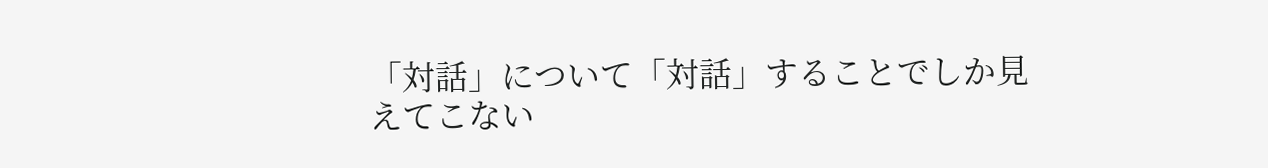「対話」について「対話」することでしか見えてこない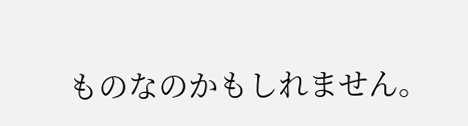ものなのかもしれません。